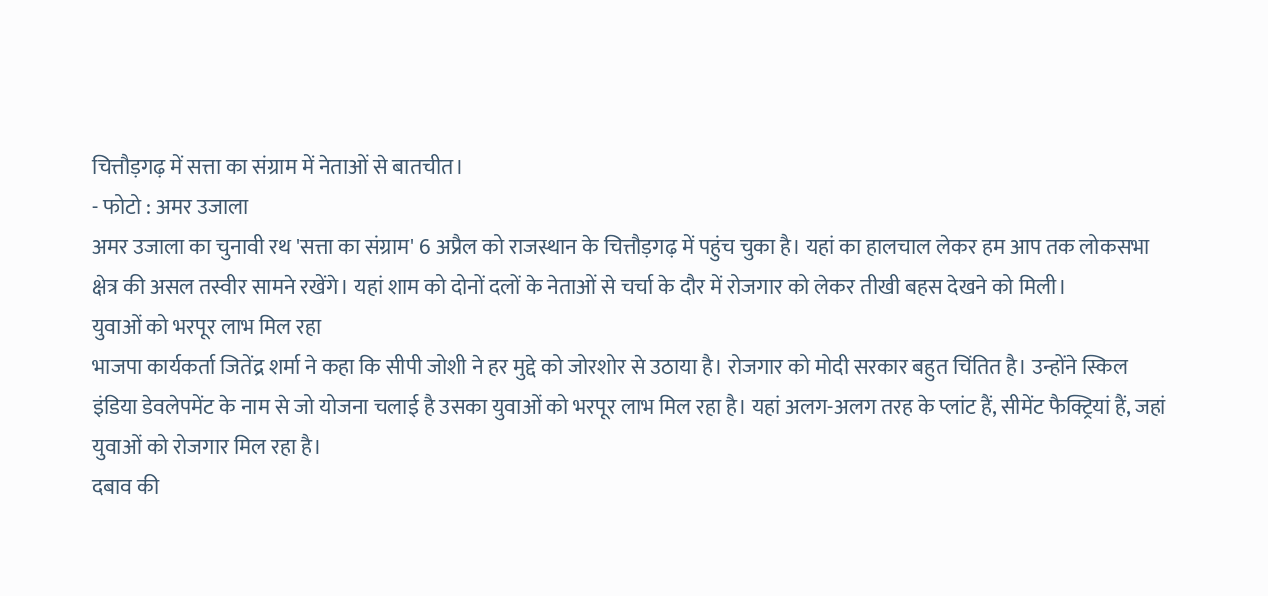चित्तौड़गढ़ में सत्ता का संग्राम में नेताओं से बातचीत।
- फोटो : अमर उजाला
अमर उजाला का चुनावी रथ 'सत्ता का संग्राम' 6 अप्रैल को राजस्थान के चित्तौड़गढ़ में पहुंच चुका है। यहां का हालचाल लेकर हम आप तक लोकसभा क्षेत्र की असल तस्वीर सामने रखेंगे। यहां शाम को दोनों दलों के नेताओं से चर्चा के दौर में रोजगार को लेकर तीखी बहस देखने को मिली।
युवाओं को भरपूर लाभ मिल रहा
भाजपा कार्यकर्ता जितेंद्र शर्मा ने कहा कि सीपी जोशी ने हर मुद्दे को जोरशोर से उठाया है। रोजगार को मोदी सरकार बहुत चिंतित है। उन्होंने स्किल इंडिया डेवलेपमेंट के नाम से जो योजना चलाई है उसका युवाओं को भरपूर लाभ मिल रहा है। यहां अलग-अलग तरह के प्लांट हैं, सीमेंट फैक्ट्रियां हैं, जहां युवाओं को रोजगार मिल रहा है।
दबाव की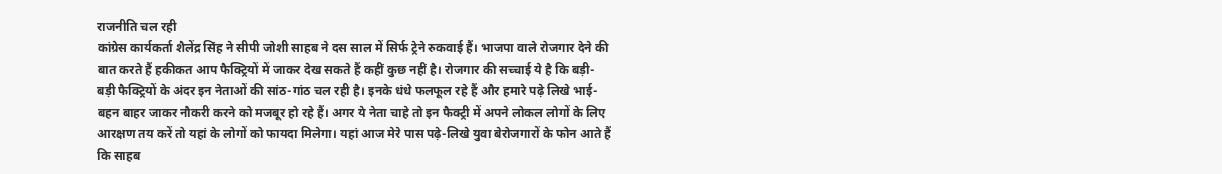राजनीति चल रही
कांग्रेस कार्यकर्ता शैलेंद्र सिंह ने सीपी जोशी साहब ने दस साल में सिर्फ ट्रेने रुकवाई हैं। भाजपा वाले रोजगार देने की बात करते हैं हकीकत आप फैक्ट्रियों में जाकर देख सकते हैं कहीं कुछ नहीं है। रोजगार की सच्चाई ये है कि बड़ी-बड़ी फैक्ट्रियों के अंदर इन नेताओं की सांठ-गांठ चल रही है। इनके धंधे फलफूल रहे हैं और हमारे पढ़े लिखे भाई-बहन बाहर जाकर नौकरी करने को मजबूर हो रहे हैं। अगर ये नेता चाहे तो इन फैक्ट्री में अपने लोकल लोगों के लिए आरक्षण तय करें तो यहां के लोगों को फायदा मिलेगा। यहां आज मेरे पास पढ़े-लिखे युवा बेरोजगारों के फोन आते हैं कि साहब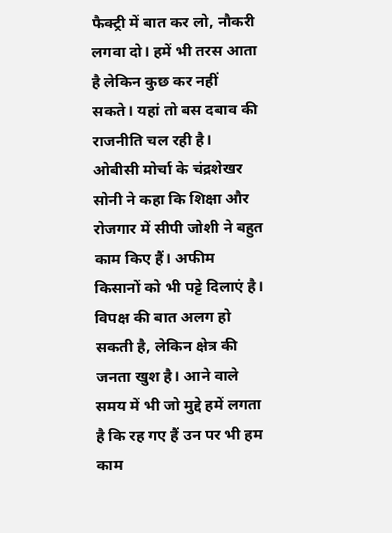फैक्ट्री में बात कर लो, नौकरी लगवा दो। हमें भी तरस आता है लेकिन कुछ कर नहीं सकते। यहां तो बस दबाव की राजनीति चल रही है।
ओबीसी मोर्चा के चंद्रशेखर सोनी ने कहा कि शिक्षा और रोजगार में सीपी जोशी ने बहुत काम किए हैं। अफीम किसानों को भी पट्टे दिलाएं है। विपक्ष की बात अलग हो सकती है, लेकिन क्षेत्र की जनता खुश है। आने वाले समय में भी जो मुद्दे हमें लगता है कि रह गए हैं उन पर भी हम काम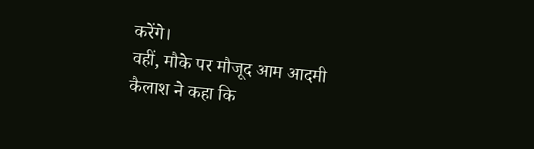करेंगे।
वहीं, मौके पर मौजूद आम आदमी कैलाश ने कहा कि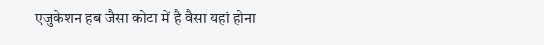एजुकेशन हब जैसा कोटा में है वैसा यहां होना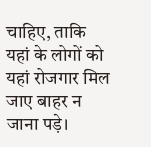चाहिए, ताकि यहां के लोगों को यहां रोजगार मिल जाए बाहर न जाना पड़े।